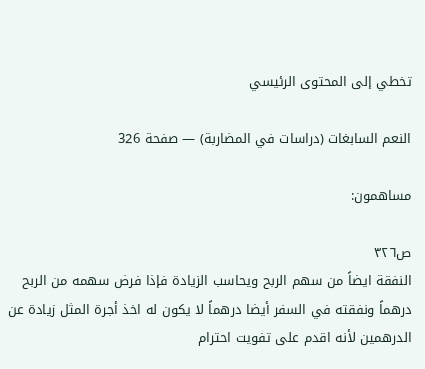تخطي إلى المحتوى الرئيسي

النعم السابغات (دراسات في المضاربة) — صفحة 326

مساهمون:

ص٣٢٦
النفقة ايضاً من سهم الربح ويحاسب الزيادة فإذا فرض سهمه من الربح درهماً ونفقته في السفر أيضا درهماً لا يكون له اخذ أجرة المثل زيادة عن الدرهمين لأنه اقدم على تفويت احترام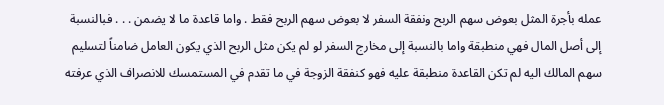عمله بأجرة المثل بعوض سهم الربح ونفقة السفر لا بعوض سهم الربح فقط . واما قاعدة ما لا يضمن . . . فبالنسبة إلى أصل المال فهي منطبقة واما بالنسبة إلى مخارج السفر لو لم يكن مثل الربح الذي يكون العامل ضامناً لتسليم سهم المالك اليه لم تكن القاعدة منطبقة عليه فهو كنفقة الزوجة في ما تقدم في المستمسك للانصراف الذي عرفته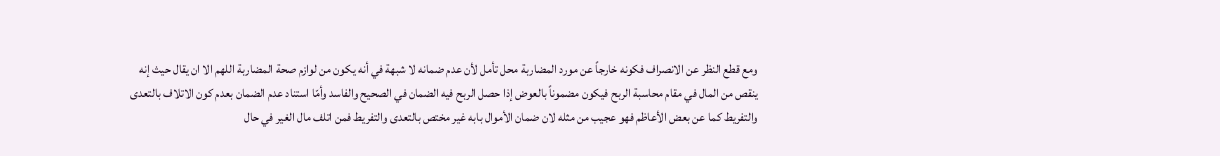ومع قطع النظر عن الانصراف فكونه خارجاً عن مورد المضاربة محل تأمل لأن عدم ضمانه لا شبهة في أنه يكون من لوازم صحة المضاربة اللهم الا ان يقال حيث إنه ينقص من المال في مقام محاسبة الربح فيكون مضموناً بالعوض إذا حصل الربح فيه الضمان في الصحيح والفاسد وأمّا استناد عدم الضمان بعدم كون الاتلاف بالتعدى والتفريط كما عن بعض الأعاظم فهو عجيب من مثله لان ضمان الأموال بابه غير مختص بالتعدى والتفريط فمن اتلف مال الغير في حال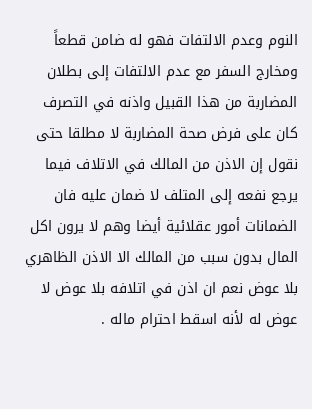النوم وعدم الالتفات فهو له ضامن قطعاً ومخارج السفر مع عدم الالتفات إلى بطلان المضاربة من هذا القبيل واذنه في التصرف كان على فرض صحة المضاربة لا مطلقا حتى نقول إن الاذن من المالك في الاتلاف فيما يرجع نفعه إلى المتلف لا ضمان عليه فان الضمانات أمور عقلائية أيضا وهم لا يرون اكل المال بدون سبب من المالك الا الاذن الظاهري بلا عوض نعم ان اذن في اتلافه بلا عوض لا عوض له لأنه اسقط احترام ماله .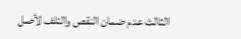الثالث عدم ضمان النقص والتلف لأصل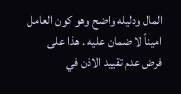المال ودليله واضح وهو كون العامل اميناً لا ضمان عليه . هذا على فرض عدم تقييد الاذن في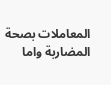المعاملات بصحة المضاربة واما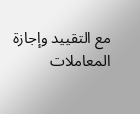مع التقييد وإجازة المعاملات